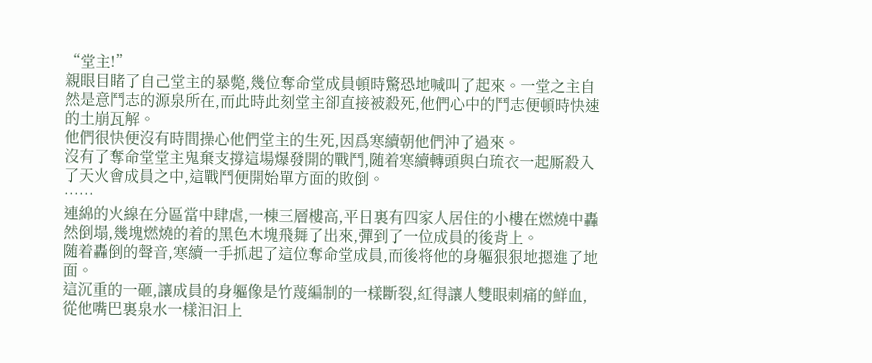“堂主!”
親眼目睹了自己堂主的暴斃,幾位奪命堂成員頓時驚恐地喊叫了起來。一堂之主自然是意鬥志的源泉所在,而此時此刻堂主卻直接被殺死,他們心中的鬥志便頓時快速的土崩瓦解。
他們很快便沒有時間操心他們堂主的生死,因爲寒續朝他們沖了過來。
沒有了奪命堂堂主鬼棄支撐這場爆發開的戰鬥,随着寒續轉頭與白琉衣一起厮殺入了天火會成員之中,這戰鬥便開始單方面的敗倒。
……
連綿的火線在分區當中肆虐,一棟三層樓高,平日裏有四家人居住的小樓在燃燒中轟然倒塌,幾塊燃燒的着的黑色木塊飛舞了出來,彈到了一位成員的後背上。
随着轟倒的聲音,寒續一手抓起了這位奪命堂成員,而後将他的身軀狠狠地摁進了地面。
這沉重的一砸,讓成員的身軀像是竹蔑編制的一樣斷裂,紅得讓人雙眼刺痛的鮮血,從他嘴巴裏泉水一樣汩汩上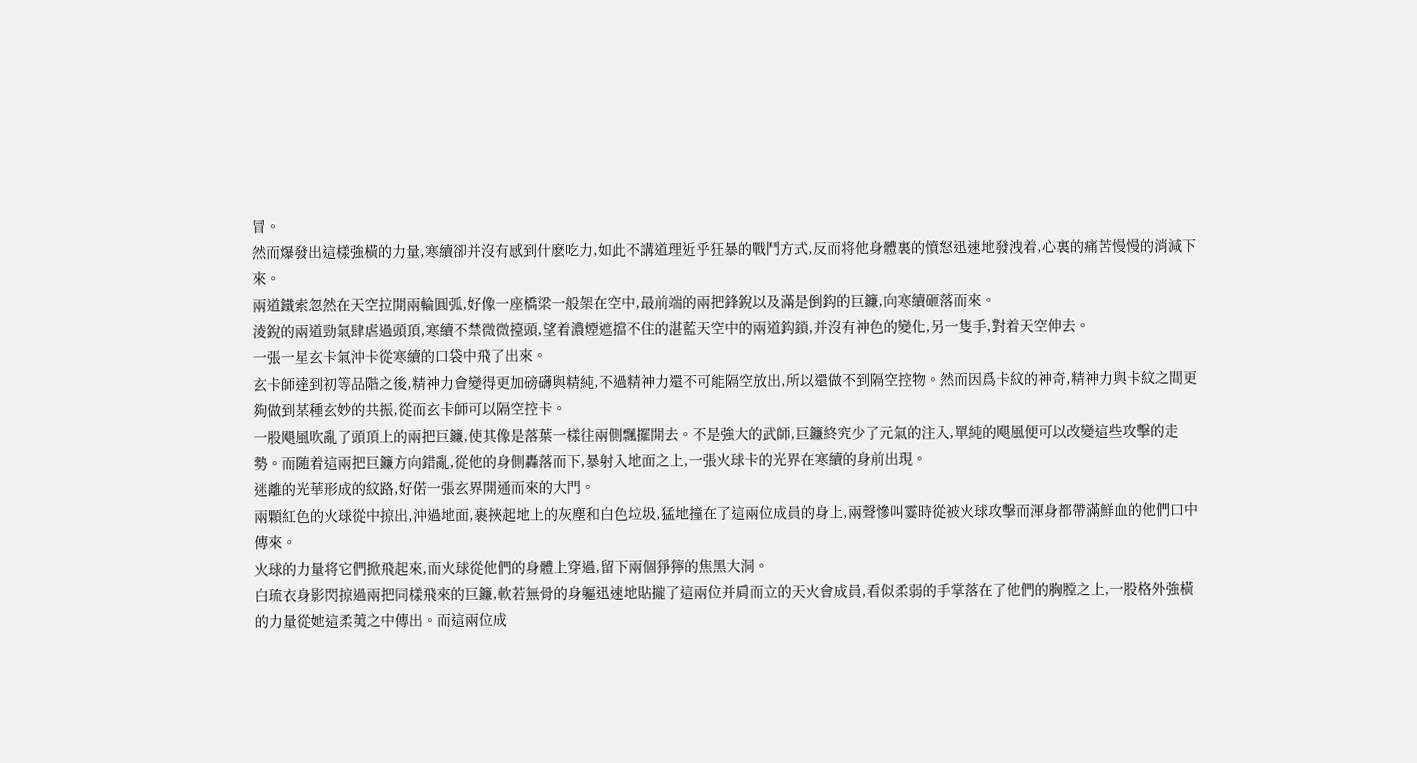冒。
然而爆發出這樣強橫的力量,寒續卻并沒有感到什麽吃力,如此不講道理近乎狂暴的戰鬥方式,反而将他身體裏的憤怒迅速地發洩着,心裏的痛苦慢慢的消減下來。
兩道鐵索忽然在天空拉開兩輪圓弧,好像一座橋梁一般架在空中,最前端的兩把鋒銳以及滿是倒鈎的巨鐮,向寒續砸落而來。
淩銳的兩道勁氣肆虐過頭頂,寒續不禁微微擡頭,望着濃煙遮擋不住的湛藍天空中的兩道鈎鎖,并沒有神色的變化,另一隻手,對着天空伸去。
一張一星玄卡氣沖卡從寒續的口袋中飛了出來。
玄卡師達到初等品階之後,精神力會變得更加磅礴與精純,不過精神力還不可能隔空放出,所以還做不到隔空控物。然而因爲卡紋的神奇,精神力與卡紋之間更夠做到某種玄妙的共振,從而玄卡師可以隔空控卡。
一股飓風吹亂了頭頂上的兩把巨鐮,使其像是落葉一樣往兩側飄擺開去。不是強大的武師,巨鐮終究少了元氣的注入,單純的飓風便可以改變這些攻擊的走勢。而随着這兩把巨鐮方向錯亂,從他的身側轟落而下,暴射入地面之上,一張火球卡的光界在寒續的身前出現。
迷離的光華形成的紋路,好偌一張玄界開通而來的大門。
兩顆紅色的火球從中掠出,沖過地面,裹挾起地上的灰塵和白色垃圾,猛地撞在了這兩位成員的身上,兩聲慘叫霎時從被火球攻擊而渾身都帶滿鮮血的他們口中傳來。
火球的力量将它們掀飛起來,而火球從他們的身體上穿過,留下兩個猙獰的焦黑大洞。
白琉衣身影閃掠過兩把同樣飛來的巨鐮,軟若無骨的身軀迅速地貼攏了這兩位并肩而立的天火會成員,看似柔弱的手掌落在了他們的胸膛之上,一股格外強橫的力量從她這柔荑之中傳出。而這兩位成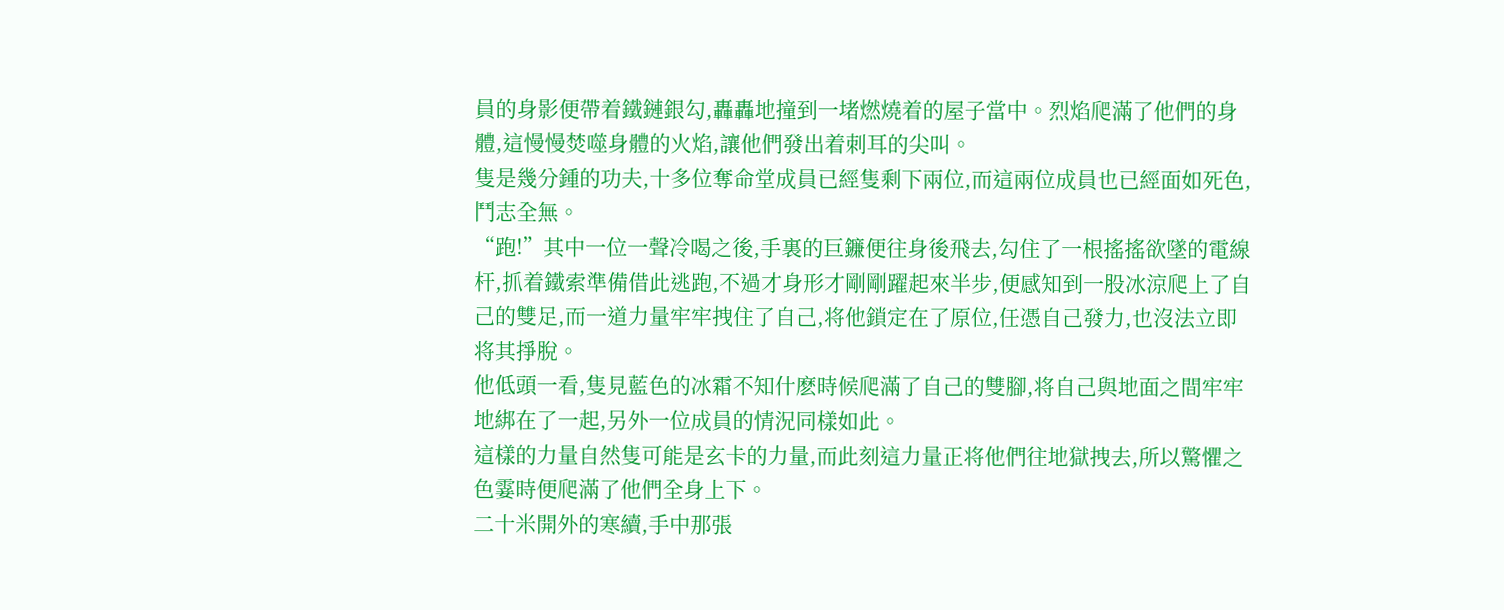員的身影便帶着鐵鏈銀勾,轟轟地撞到一堵燃燒着的屋子當中。烈焰爬滿了他們的身體,這慢慢焚噬身體的火焰,讓他們發出着刺耳的尖叫。
隻是幾分鍾的功夫,十多位奪命堂成員已經隻剩下兩位,而這兩位成員也已經面如死色,鬥志全無。
“跑!”其中一位一聲冷喝之後,手裏的巨鐮便往身後飛去,勾住了一根搖搖欲墜的電線杆,抓着鐵索準備借此逃跑,不過才身形才剛剛躍起來半步,便感知到一股冰涼爬上了自己的雙足,而一道力量牢牢拽住了自己,将他鎖定在了原位,任憑自己發力,也沒法立即将其掙脫。
他低頭一看,隻見藍色的冰霜不知什麽時候爬滿了自己的雙腳,将自己與地面之間牢牢地綁在了一起,另外一位成員的情況同樣如此。
這樣的力量自然隻可能是玄卡的力量,而此刻這力量正将他們往地獄拽去,所以驚懼之色霎時便爬滿了他們全身上下。
二十米開外的寒續,手中那張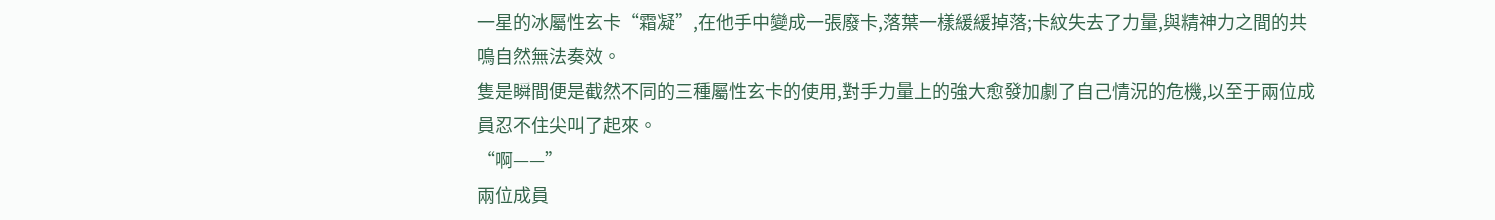一星的冰屬性玄卡“霜凝”,在他手中變成一張廢卡,落葉一樣緩緩掉落;卡紋失去了力量,與精神力之間的共鳴自然無法奏效。
隻是瞬間便是截然不同的三種屬性玄卡的使用,對手力量上的強大愈發加劇了自己情況的危機,以至于兩位成員忍不住尖叫了起來。
“啊——”
兩位成員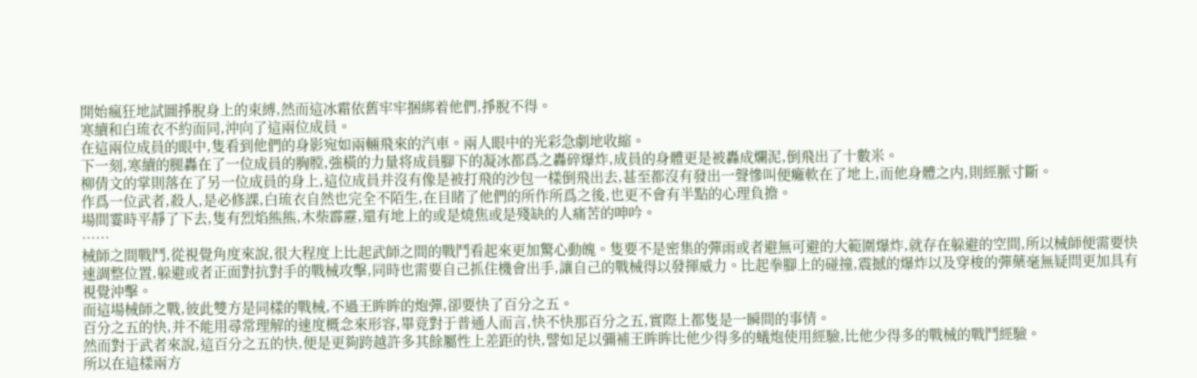開始瘋狂地試圖掙脫身上的束縛,然而這冰霜依舊牢牢捆綁着他們,掙脫不得。
寒續和白琉衣不約而同,沖向了這兩位成員。
在這兩位成員的眼中,隻看到他們的身影宛如兩輛飛來的汽車。兩人眼中的光彩急劇地收縮。
下一刻,寒續的腿轟在了一位成員的胸膛,強橫的力量将成員腳下的凝冰都爲之轟碎爆炸,成員的身體更是被轟成爛泥,倒飛出了十數米。
柳倩文的掌則落在了另一位成員的身上,這位成員并沒有像是被打飛的沙包一樣倒飛出去,甚至都沒有發出一聲慘叫便癱軟在了地上,而他身體之内,則經脈寸斷。
作爲一位武者,殺人,是必修課,白琉衣自然也完全不陌生,在目睹了他們的所作所爲之後,也更不會有半點的心理負擔。
場間霎時平靜了下去,隻有烈焰熊熊,木柴霹靂,還有地上的或是燒焦或是殘缺的人痛苦的呻吟。
……
械師之間戰鬥,從視覺角度來說,很大程度上比起武師之間的戰鬥看起來更加驚心動魄。隻要不是密集的彈雨或者避無可避的大範圍爆炸,就存在躲避的空間,所以械師便需要快速調整位置,躲避或者正面對抗對手的戰械攻擊,同時也需要自己抓住機會出手,讓自己的戰械得以發揮威力。比起拳腳上的碰撞,震撼的爆炸以及穿梭的彈藥毫無疑問更加具有視覺沖擊。
而這場械師之戰,彼此雙方是同樣的戰械,不過王眸眸的炮彈,卻要快了百分之五。
百分之五的快,并不能用尋常理解的速度概念來形容,畢竟對于普通人而言,快不快那百分之五,實際上都隻是一瞬間的事情。
然而對于武者來說,這百分之五的快,便是更夠跨越許多其餘屬性上差距的快,譬如足以彌補王眸眸比他少得多的蟻炮使用經驗,比他少得多的戰械的戰鬥經驗。
所以在這樣兩方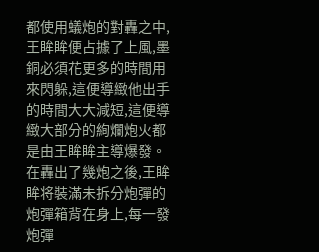都使用蟻炮的對轟之中,王眸眸便占據了上風,墨銅必須花更多的時間用來閃躲,這便導緻他出手的時間大大減短,這便導緻大部分的絢爛炮火都是由王眸眸主導爆發。
在轟出了幾炮之後,王眸眸将裝滿未拆分炮彈的炮彈箱背在身上,每一發炮彈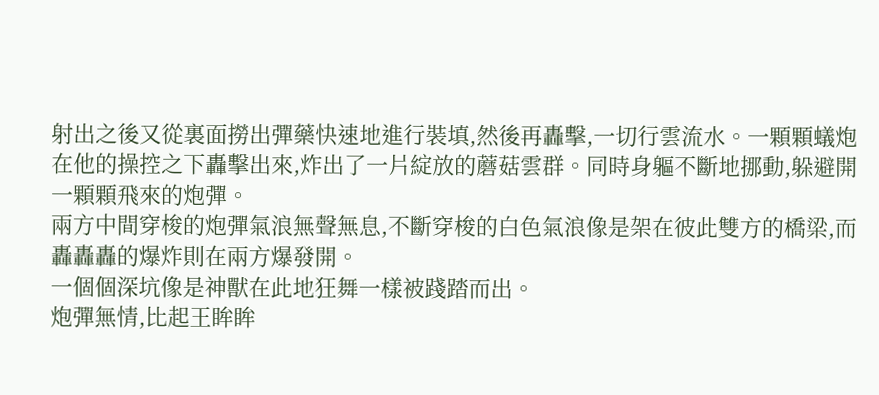射出之後又從裏面撈出彈藥快速地進行裝填,然後再轟擊,一切行雲流水。一顆顆蟻炮在他的操控之下轟擊出來,炸出了一片綻放的蘑菇雲群。同時身軀不斷地挪動,躲避開一顆顆飛來的炮彈。
兩方中間穿梭的炮彈氣浪無聲無息,不斷穿梭的白色氣浪像是架在彼此雙方的橋梁,而轟轟轟的爆炸則在兩方爆發開。
一個個深坑像是神獸在此地狂舞一樣被踐踏而出。
炮彈無情,比起王眸眸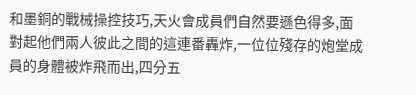和墨銅的戰械操控技巧,天火會成員們自然要遜色得多,面對起他們兩人彼此之間的這連番轟炸,一位位殘存的炮堂成員的身體被炸飛而出,四分五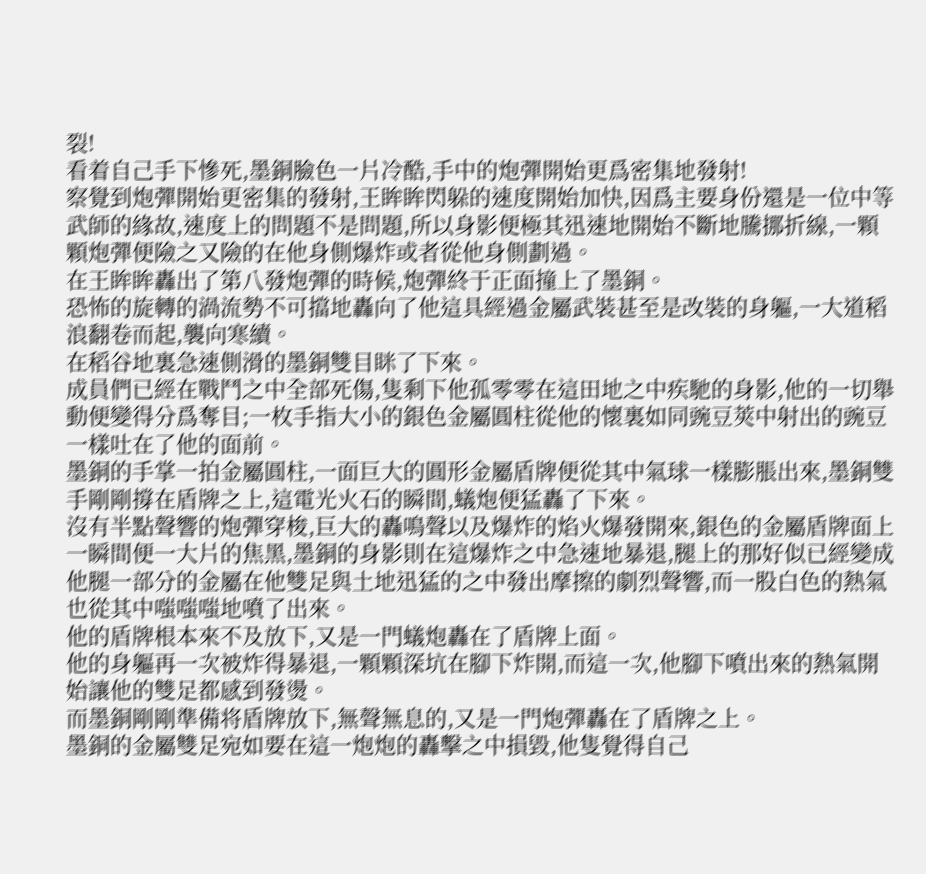裂!
看着自己手下慘死,墨銅臉色一片冷酷,手中的炮彈開始更爲密集地發射!
察覺到炮彈開始更密集的發射,王眸眸閃躲的速度開始加快,因爲主要身份還是一位中等武師的緣故,速度上的問題不是問題,所以身影便極其迅速地開始不斷地騰挪折線,一顆顆炮彈便險之又險的在他身側爆炸或者從他身側劃過。
在王眸眸轟出了第八發炮彈的時候,炮彈終于正面撞上了墨銅。
恐怖的旋轉的渦流勢不可擋地轟向了他這具經過金屬武裝甚至是改裝的身軀,一大道稻浪翻卷而起,襲向寒續。
在稻谷地裏急速側滑的墨銅雙目眯了下來。
成員們已經在戰鬥之中全部死傷,隻剩下他孤零零在這田地之中疾馳的身影,他的一切舉動便變得分爲奪目;一枚手指大小的銀色金屬圓柱從他的懷裏如同豌豆莢中射出的豌豆一樣吐在了他的面前。
墨銅的手掌一拍金屬圓柱,一面巨大的圓形金屬盾牌便從其中氣球一樣膨脹出來,墨銅雙手剛剛撐在盾牌之上,這電光火石的瞬間,蟻炮便猛轟了下來。
沒有半點聲響的炮彈穿梭,巨大的轟鳴聲以及爆炸的焰火爆發開來,銀色的金屬盾牌面上一瞬間便一大片的焦黑,墨銅的身影則在這爆炸之中急速地暴退,腿上的那好似已經變成他腿一部分的金屬在他雙足與土地迅猛的之中發出摩擦的劇烈聲響,而一股白色的熱氣也從其中嗤嗤嗤地噴了出來。
他的盾牌根本來不及放下,又是一門蟻炮轟在了盾牌上面。
他的身軀再一次被炸得暴退,一顆顆深坑在腳下炸開,而這一次,他腳下噴出來的熱氣開始讓他的雙足都感到發燙。
而墨銅剛剛準備将盾牌放下,無聲無息的,又是一門炮彈轟在了盾牌之上。
墨銅的金屬雙足宛如要在這一炮炮的轟擊之中損毀,他隻覺得自己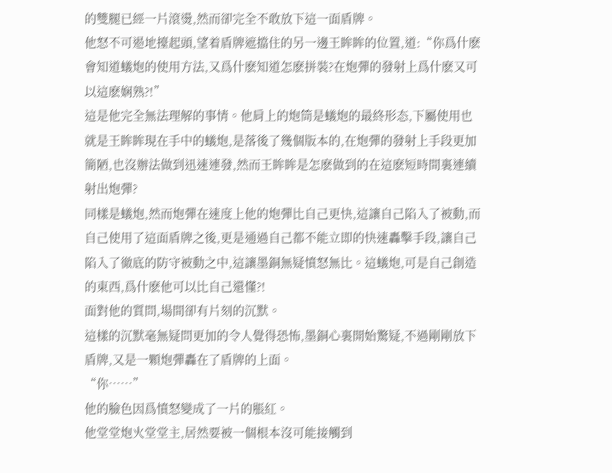的雙腿已經一片滾燙,然而卻完全不敢放下這一面盾牌。
他怒不可遏地擡起頭,望着盾牌遮擋住的另一邊王眸眸的位置,道:“你爲什麽會知道蟻炮的使用方法,又爲什麽知道怎麽拼裝?在炮彈的發射上爲什麽又可以這麽娴熟?!”
這是他完全無法理解的事情。他肩上的炮筒是蟻炮的最終形态,下屬使用也就是王眸眸現在手中的蟻炮,是落後了幾個版本的,在炮彈的發射上手段更加簡陋,也沒辦法做到迅速連發,然而王眸眸是怎麽做到的在這麽短時間裏連續射出炮彈?
同樣是蟻炮,然而炮彈在速度上他的炮彈比自己更快,這讓自己陷入了被動,而自己使用了這面盾牌之後,更是通過自己都不能立即的快速轟擊手段,讓自己陷入了徹底的防守被動之中,這讓墨銅無疑憤怒無比。這蟻炮,可是自己創造的東西,爲什麽他可以比自己還懂?!
面對他的質問,場間卻有片刻的沉默。
這樣的沉默毫無疑問更加的令人覺得恐怖,墨銅心裏開始驚疑,不過剛剛放下盾牌,又是一顆炮彈轟在了盾牌的上面。
“你……”
他的臉色因爲憤怒變成了一片的脹紅。
他堂堂炮火堂堂主,居然要被一個根本沒可能接觸到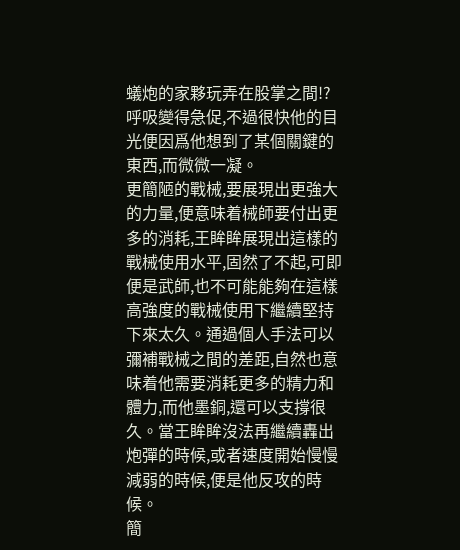蟻炮的家夥玩弄在股掌之間!?
呼吸變得急促,不過很快他的目光便因爲他想到了某個關鍵的東西,而微微一凝。
更簡陋的戰械,要展現出更強大的力量,便意味着械師要付出更多的消耗,王眸眸展現出這樣的戰械使用水平,固然了不起,可即便是武師,也不可能能夠在這樣高強度的戰械使用下繼續堅持下來太久。通過個人手法可以彌補戰械之間的差距,自然也意味着他需要消耗更多的精力和體力,而他墨銅,還可以支撐很久。當王眸眸沒法再繼續轟出炮彈的時候,或者速度開始慢慢減弱的時候,便是他反攻的時候。
簡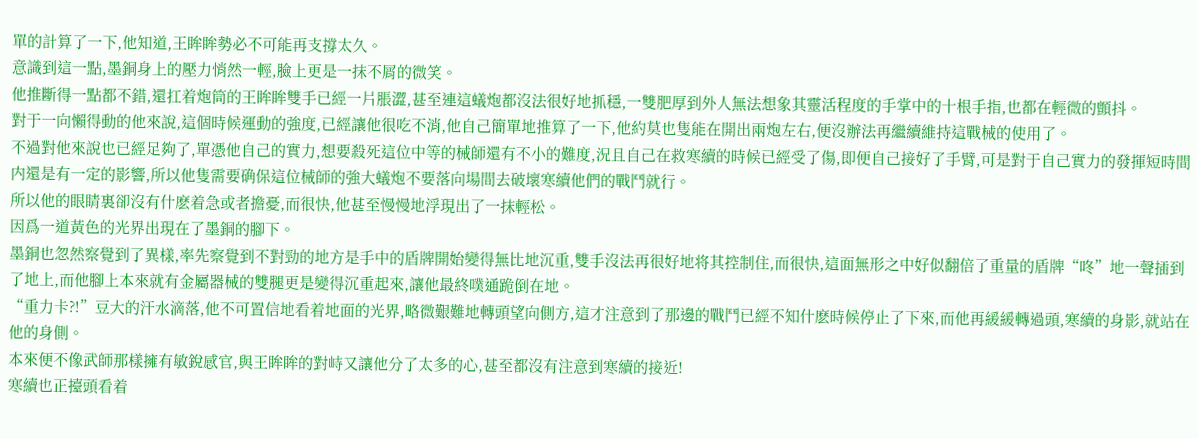單的計算了一下,他知道,王眸眸勢必不可能再支撐太久。
意識到這一點,墨銅身上的壓力悄然一輕,臉上更是一抹不屑的微笑。
他推斷得一點都不錯,還扛着炮筒的王眸眸雙手已經一片脹澀,甚至連這蟻炮都沒法很好地抓穩,一雙肥厚到外人無法想象其靈活程度的手掌中的十根手指,也都在輕微的顫抖。
對于一向懶得動的他來說,這個時候運動的強度,已經讓他很吃不消,他自己簡單地推算了一下,他約莫也隻能在開出兩炮左右,便沒辦法再繼續維持這戰械的使用了。
不過對他來說也已經足夠了,單憑他自己的實力,想要殺死這位中等的械師還有不小的難度,況且自己在救寒續的時候已經受了傷,即便自己接好了手臂,可是對于自己實力的發揮短時間内還是有一定的影響,所以他隻需要确保這位械師的強大蟻炮不要落向場間去破壞寒續他們的戰鬥就行。
所以他的眼睛裏卻沒有什麽着急或者擔憂,而很快,他甚至慢慢地浮現出了一抹輕松。
因爲一道黃色的光界出現在了墨銅的腳下。
墨銅也忽然察覺到了異樣,率先察覺到不對勁的地方是手中的盾牌開始變得無比地沉重,雙手沒法再很好地将其控制住,而很快,這面無形之中好似翻倍了重量的盾牌“咚”地一聲插到了地上,而他腳上本來就有金屬器械的雙腿更是變得沉重起來,讓他最終噗通跪倒在地。
“重力卡?!”豆大的汗水滴落,他不可置信地看着地面的光界,略微艱難地轉頭望向側方,這才注意到了那邊的戰鬥已經不知什麽時候停止了下來,而他再緩緩轉過頭,寒續的身影,就站在他的身側。
本來便不像武師那樣擁有敏銳感官,與王眸眸的對峙又讓他分了太多的心,甚至都沒有注意到寒續的接近!
寒續也正擡頭看着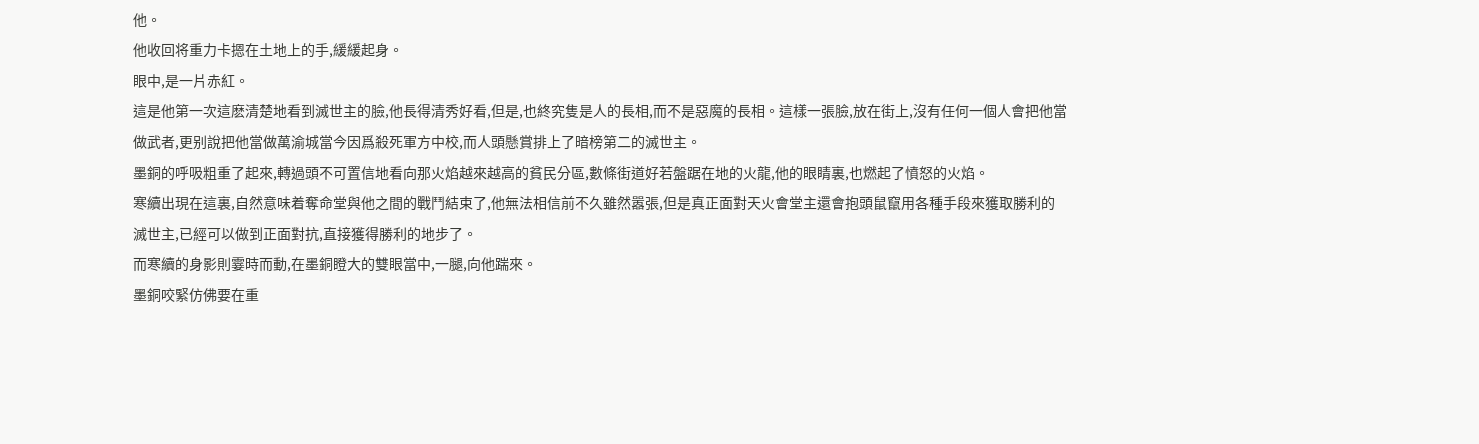他。
他收回将重力卡摁在土地上的手,緩緩起身。
眼中,是一片赤紅。
這是他第一次這麽清楚地看到滅世主的臉,他長得清秀好看,但是,也終究隻是人的長相,而不是惡魔的長相。這樣一張臉,放在街上,沒有任何一個人會把他當做武者,更别說把他當做萬渝城當今因爲殺死軍方中校,而人頭懸賞排上了暗榜第二的滅世主。
墨銅的呼吸粗重了起來,轉過頭不可置信地看向那火焰越來越高的貧民分區,數條街道好若盤踞在地的火龍,他的眼睛裏,也燃起了憤怒的火焰。
寒續出現在這裏,自然意味着奪命堂與他之間的戰鬥結束了,他無法相信前不久雖然嚣張,但是真正面對天火會堂主還會抱頭鼠竄用各種手段來獲取勝利的滅世主,已經可以做到正面對抗,直接獲得勝利的地步了。
而寒續的身影則霎時而動,在墨銅瞪大的雙眼當中,一腿,向他踹來。
墨銅咬緊仿佛要在重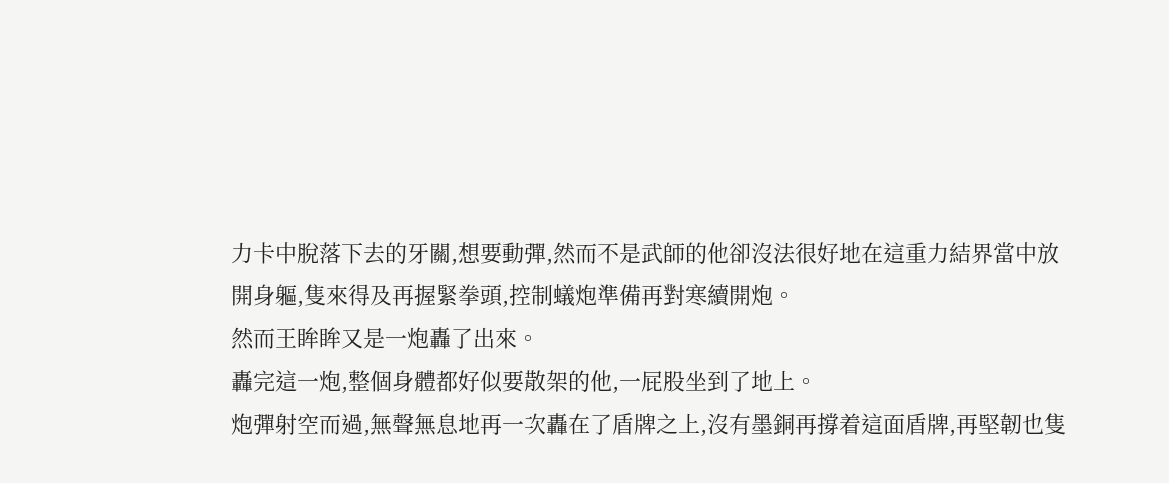力卡中脫落下去的牙關,想要動彈,然而不是武師的他卻沒法很好地在這重力結界當中放開身軀,隻來得及再握緊拳頭,控制蟻炮準備再對寒續開炮。
然而王眸眸又是一炮轟了出來。
轟完這一炮,整個身體都好似要散架的他,一屁股坐到了地上。
炮彈射空而過,無聲無息地再一次轟在了盾牌之上,沒有墨銅再撐着這面盾牌,再堅韌也隻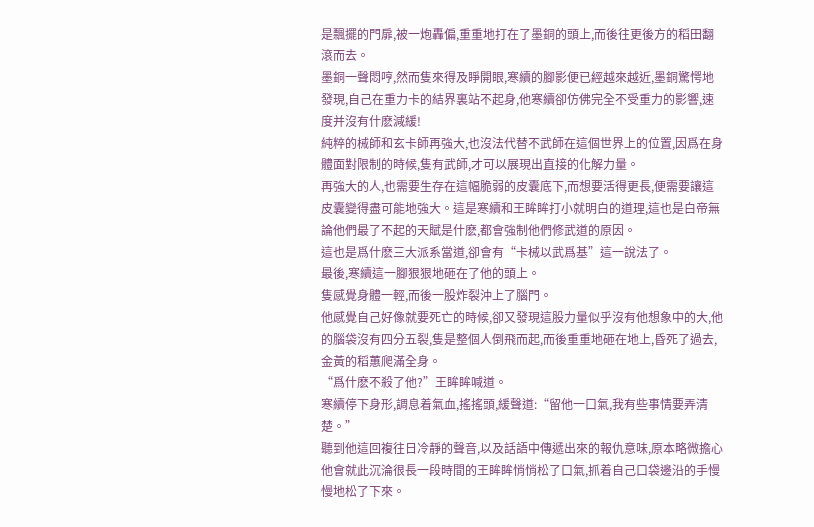是飄擺的門扉,被一炮轟偏,重重地打在了墨銅的頭上,而後往更後方的稻田翻滾而去。
墨銅一聲悶哼,然而隻來得及睜開眼,寒續的腳影便已經越來越近,墨銅驚愕地發現,自己在重力卡的結界裏站不起身,他寒續卻仿佛完全不受重力的影響,速度并沒有什麽減緩!
純粹的械師和玄卡師再強大,也沒法代替不武師在這個世界上的位置,因爲在身體面對限制的時候,隻有武師,才可以展現出直接的化解力量。
再強大的人,也需要生存在這幅脆弱的皮囊底下,而想要活得更長,便需要讓這皮囊變得盡可能地強大。這是寒續和王眸眸打小就明白的道理,這也是白帝無論他們最了不起的天賦是什麽,都會強制他們修武道的原因。
這也是爲什麽三大派系當道,卻會有“卡械以武爲基”這一說法了。
最後,寒續這一腳狠狠地砸在了他的頭上。
隻感覺身體一輕,而後一股炸裂沖上了腦門。
他感覺自己好像就要死亡的時候,卻又發現這股力量似乎沒有他想象中的大,他的腦袋沒有四分五裂,隻是整個人倒飛而起,而後重重地砸在地上,昏死了過去,金黃的稻蕙爬滿全身。
“爲什麽不殺了他?”王眸眸喊道。
寒續停下身形,調息着氣血,搖搖頭,緩聲道:“留他一口氣,我有些事情要弄清楚。”
聽到他這回複往日冷靜的聲音,以及話語中傳遞出來的報仇意味,原本略微擔心他會就此沉淪很長一段時間的王眸眸悄悄松了口氣,抓着自己口袋邊沿的手慢慢地松了下來。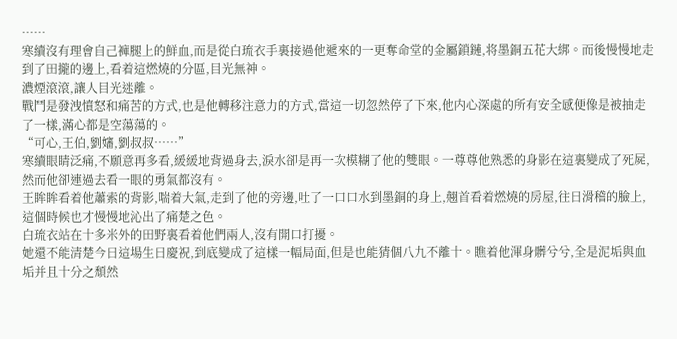……
寒續沒有理會自己褲腿上的鮮血,而是從白琉衣手裏接過他遞來的一更奪命堂的金屬鎖鏈,将墨銅五花大綁。而後慢慢地走到了田攏的邊上,看着這燃燒的分區,目光無神。
濃煙滾滾,讓人目光迷離。
戰鬥是發洩憤怒和痛苦的方式,也是他轉移注意力的方式,當這一切忽然停了下來,他内心深處的所有安全感便像是被抽走了一樣,滿心都是空蕩蕩的。
“可心,王伯,劉嬸,劉叔叔……”
寒續眼睛泛痛,不願意再多看,緩緩地背過身去,淚水卻是再一次模糊了他的雙眼。一尊尊他熟悉的身影在這裏變成了死屍,然而他卻連過去看一眼的勇氣都沒有。
王眸眸看着他蕭索的背影,喘着大氣,走到了他的旁邊,吐了一口口水到墨銅的身上,翹首看着燃燒的房屋,往日滑稽的臉上,這個時候也才慢慢地沁出了痛楚之色。
白琉衣站在十多米外的田野裏看着他們兩人,沒有開口打擾。
她還不能清楚今日這場生日慶祝,到底變成了這樣一幅局面,但是也能猜個八九不離十。瞧着他渾身髒兮兮,全是泥垢與血垢并且十分之頹然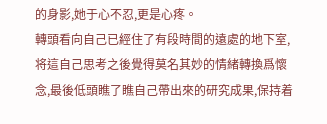的身影,她于心不忍,更是心疼。
轉頭看向自己已經住了有段時間的遠處的地下室,将這自己思考之後覺得莫名其妙的情緒轉換爲懷念,最後低頭瞧了瞧自己帶出來的研究成果,保持着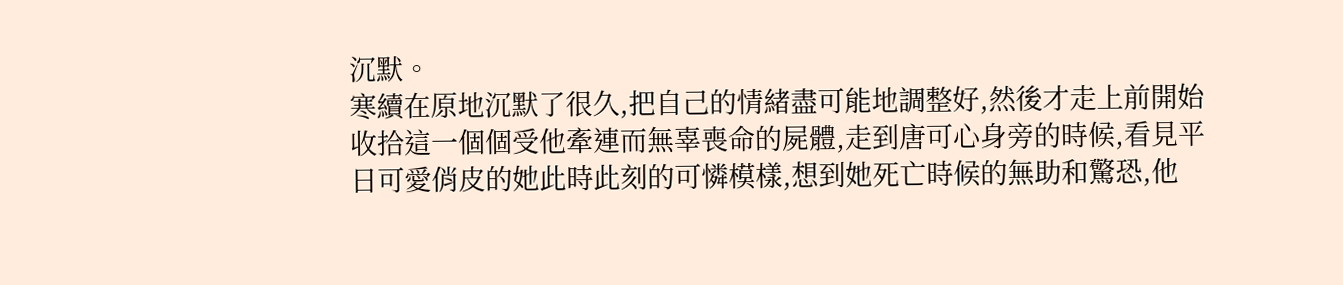沉默。
寒續在原地沉默了很久,把自己的情緒盡可能地調整好,然後才走上前開始收拾這一個個受他牽連而無辜喪命的屍體,走到唐可心身旁的時候,看見平日可愛俏皮的她此時此刻的可憐模樣,想到她死亡時候的無助和驚恐,他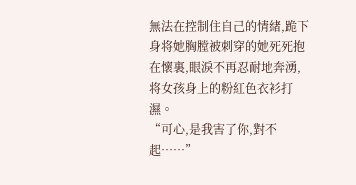無法在控制住自己的情緒,跪下身将她胸膛被刺穿的她死死抱在懷裏,眼淚不再忍耐地奔湧,将女孩身上的粉紅色衣衫打濕。
“可心,是我害了你,對不起……”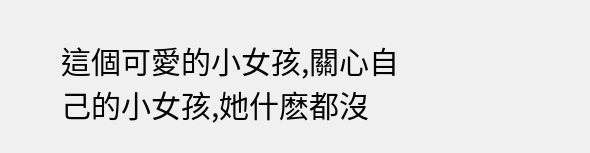這個可愛的小女孩,關心自己的小女孩,她什麽都沒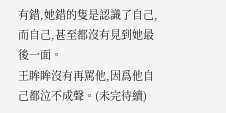有錯,她錯的隻是認識了自己,而自己,甚至都沒有見到她最後一面。
王眸眸沒有再罵他,因爲他自己都泣不成聲。(未完待續)